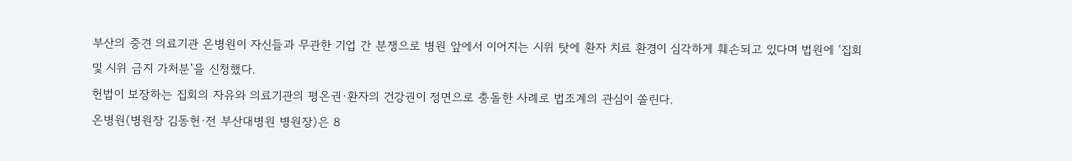부산의 중견 의료기관 온병원이 자신들과 무관한 기업 간 분쟁으로 병원 앞에서 이어지는 시위 탓에 환자 치료 환경이 심각하게 훼손되고 있다며 법원에 ‘집회 및 시위 금지 가처분’을 신청했다.
헌법이 보장하는 집회의 자유와 의료기관의 평온권·환자의 건강권이 정면으로 충돌한 사례로 법조계의 관심이 쏠린다.
온병원(병원장 김동헌·전 부산대병원 병원장)은 8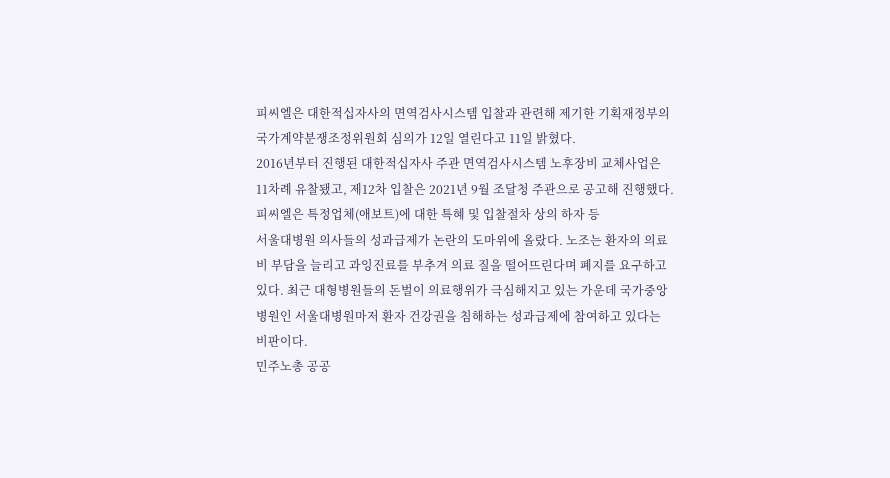피씨엘은 대한적십자사의 면역검사시스템 입찰과 관련해 제기한 기획재정부의 국가계약분쟁조정위원회 심의가 12일 열린다고 11일 밝혔다.
2016년부터 진행된 대한적십자사 주관 면역검사시스템 노후장비 교체사업은 11차례 유찰됐고, 제12차 입찰은 2021년 9월 조달청 주관으로 공고해 진행했다. 피씨엘은 특정업체(애보트)에 대한 특혜 및 입찰절차 상의 하자 등
서울대병원 의사들의 성과급제가 논란의 도마위에 올랐다. 노조는 환자의 의료비 부담을 늘리고 과잉진료를 부추겨 의료 질을 떨어뜨린다며 폐지를 요구하고 있다. 최근 대형병원들의 돈벌이 의료행위가 극심해지고 있는 가운데 국가중앙병원인 서울대병원마저 환자 건강권을 침해하는 성과급제에 참여하고 있다는 비판이다.
민주노총 공공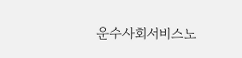운수사회서비스노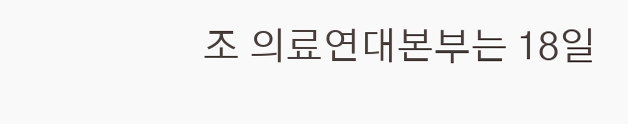조 의료연대본부는 18일